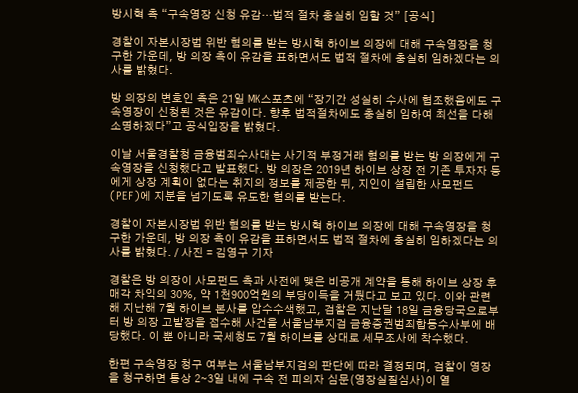방시혁 측 “구속영장 신청 유감…법적 절차 충실히 임할 것” [공식]

경찰이 자본시장법 위반 혐의를 받는 방시혁 하이브 의장에 대해 구속영장을 청구한 가운데, 방 의장 측이 유감을 표하면서도 법적 절차에 충실히 임하겠다는 의사를 밝혔다.

방 의장의 변호인 측은 21일 MK스포츠에 “장기간 성실히 수사에 협조했음에도 구속영장이 신청된 것은 유감이다. 향후 법적절차에도 충실히 임하여 최선을 다해 소명하겠다”고 공식입장을 밝혔다.

이날 서울경찰청 금융범죄수사대는 사기적 부정거래 혐의를 받는 방 의장에게 구속영장을 신청했다고 발표했다. 방 의장은 2019년 하이브 상장 전 기존 투자자 등에게 상장 계획이 없다는 취지의 정보를 제공한 뒤, 지인이 설립한 사모펀드(PEF)에 지분을 넘기도록 유도한 혐의를 받는다.

경찰이 자본시장법 위반 혐의를 받는 방시혁 하이브 의장에 대해 구속영장을 청구한 가운데, 방 의장 측이 유감을 표하면서도 법적 절차에 충실히 임하겠다는 의사를 밝혔다. / 사진 = 김영구 기자

경찰은 방 의장이 사모펀드 측과 사전에 맺은 비공개 계약을 통해 하이브 상장 후 매각 차익의 30%, 약 1천900억원의 부당이득을 거뒀다고 보고 있다. 이와 관련해 지난해 7월 하이브 본사를 압수수색했고, 검찰은 지난달 18일 금융당국으로부터 방 의장 고발장을 접수해 사건을 서울남부지검 금융증권범죄합동수사부에 배당했다. 이 뿐 아니라 국세청도 7월 하이브를 상대로 세무조사에 착수했다.

한편 구속영장 청구 여부는 서울남부지검의 판단에 따라 결정되며, 검찰이 영장을 청구하면 통상 2∼3일 내에 구속 전 피의자 심문(영장실질심사)이 열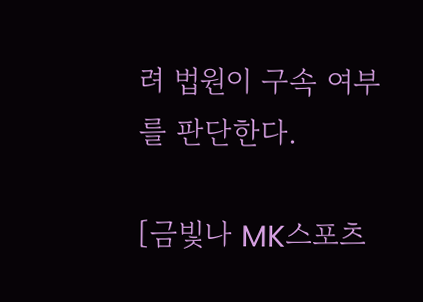려 법원이 구속 여부를 판단한다.

[금빛나 MK스포츠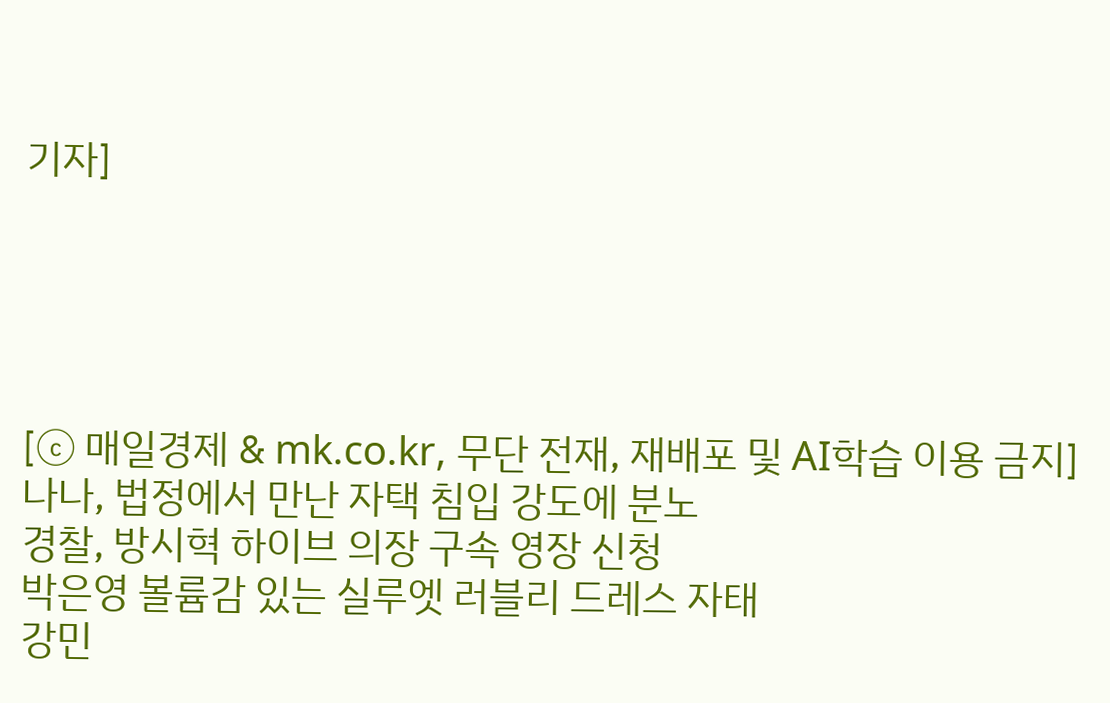기자]





[ⓒ 매일경제 & mk.co.kr, 무단 전재, 재배포 및 AI학습 이용 금지]
나나, 법정에서 만난 자택 침입 강도에 분노
경찰, 방시혁 하이브 의장 구속 영장 신청
박은영 볼륨감 있는 실루엣 러블리 드레스 자태
강민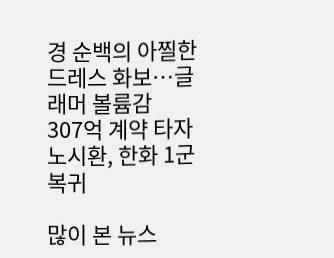경 순백의 아찔한 드레스 화보…글래머 볼륨감
307억 계약 타자 노시환, 한화 1군 복귀

많이 본 뉴스